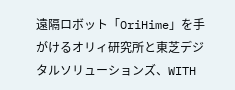遠隔ロボット「OriHime」を手がけるオリィ研究所と東芝デジタルソリューションズ、WITH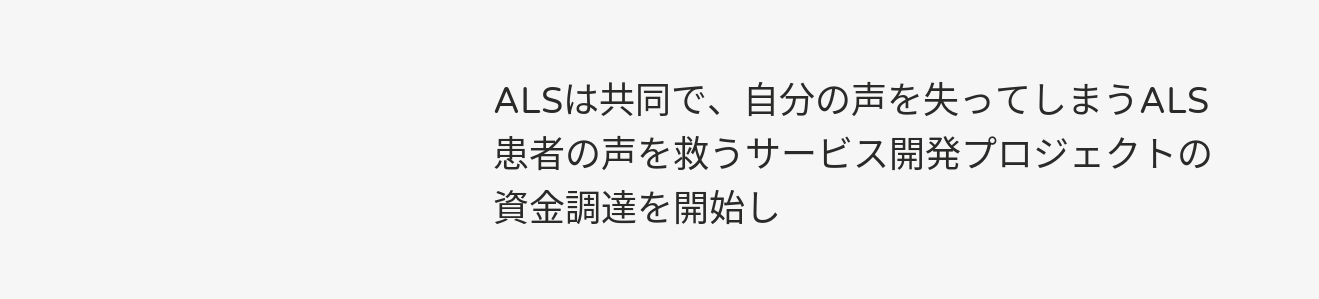ALSは共同で、自分の声を失ってしまうALS患者の声を救うサービス開発プロジェクトの資金調達を開始し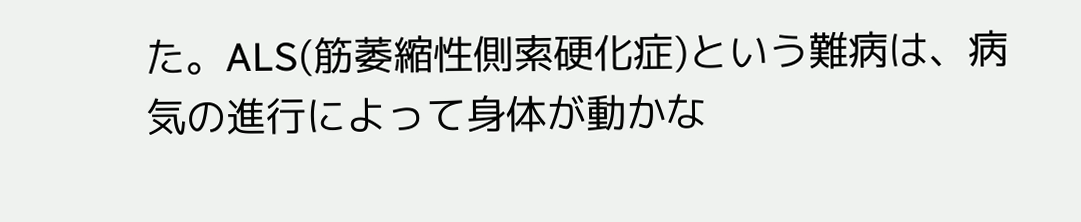た。ALS(筋萎縮性側索硬化症)という難病は、病気の進行によって身体が動かな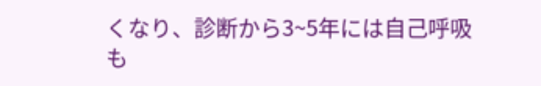くなり、診断から3~5年には自己呼吸も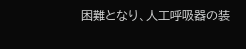困難となり、人工呼吸器の装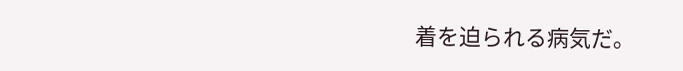着を迫られる病気だ。